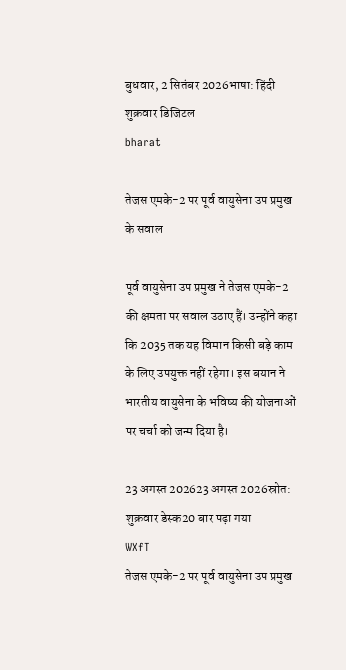बुधवार, 2 सितंबर 2026भाषा: हिंदी
शुक्रवार डिजिटल
bharat

तेजस एमके-2 पर पूर्व वायुसेना उप प्रमुख के सवाल

पूर्व वायुसेना उप प्रमुख ने तेजस एमके-2 की क्षमता पर सवाल उठाए हैं। उन्होंने कहा कि 2035 तक यह विमान किसी बड़े काम के लिए उपयुक्त नहीं रहेगा। इस बयान ने भारतीय वायुसेना के भविष्य की योजनाओं पर चर्चा को जन्म दिया है।

23 अगस्त 202623 अगस्त 2026स्रोत: शुक्रवार डेस्क20 बार पढ़ा गया
WXfT
तेजस एमके-2 पर पूर्व वायुसेना उप प्रमुख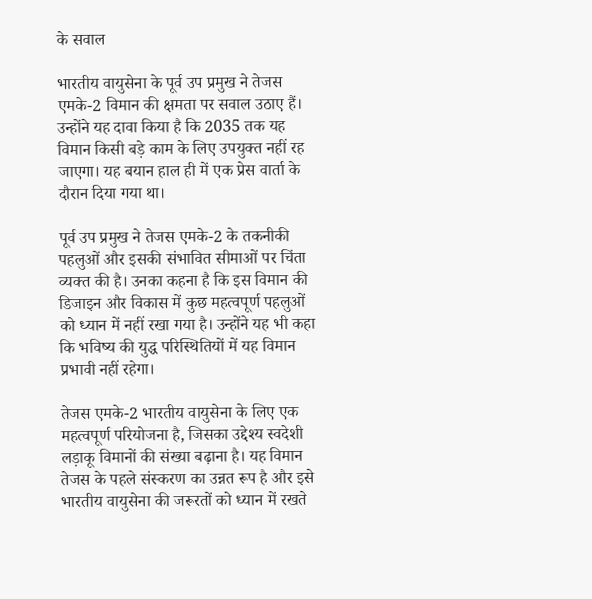के सवाल

भारतीय वायुसेना के पूर्व उप प्रमुख ने तेजस एमके-2 विमान की क्षमता पर सवाल उठाए हैं। उन्होंने यह दावा किया है कि 2035 तक यह विमान किसी बड़े काम के लिए उपयुक्त नहीं रह जाएगा। यह बयान हाल ही में एक प्रेस वार्ता के दौरान दिया गया था।

पूर्व उप प्रमुख ने तेजस एमके-2 के तकनीकी पहलुओं और इसकी संभावित सीमाओं पर चिंता व्यक्त की है। उनका कहना है कि इस विमान की डिजाइन और विकास में कुछ महत्वपूर्ण पहलुओं को ध्यान में नहीं रखा गया है। उन्होंने यह भी कहा कि भविष्य की युद्ध परिस्थितियों में यह विमान प्रभावी नहीं रहेगा।

तेजस एमके-2 भारतीय वायुसेना के लिए एक महत्वपूर्ण परियोजना है, जिसका उद्देश्य स्वदेशी लड़ाकू विमानों की संख्या बढ़ाना है। यह विमान तेजस के पहले संस्करण का उन्नत रूप है और इसे भारतीय वायुसेना की जरूरतों को ध्यान में रखते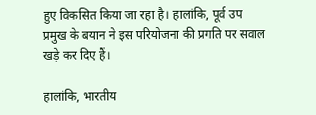हुए विकसित किया जा रहा है। हालांकि, पूर्व उप प्रमुख के बयान ने इस परियोजना की प्रगति पर सवाल खड़े कर दिए हैं।

हालांकि, भारतीय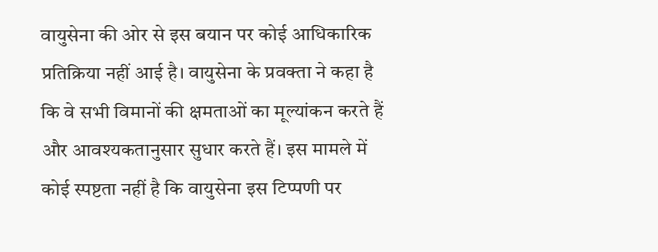वायुसेना की ओर से इस बयान पर कोई आधिकारिक प्रतिक्रिया नहीं आई है। वायुसेना के प्रवक्ता ने कहा है कि वे सभी विमानों की क्षमताओं का मूल्यांकन करते हैं और आवश्यकतानुसार सुधार करते हैं। इस मामले में कोई स्पष्टता नहीं है कि वायुसेना इस टिप्पणी पर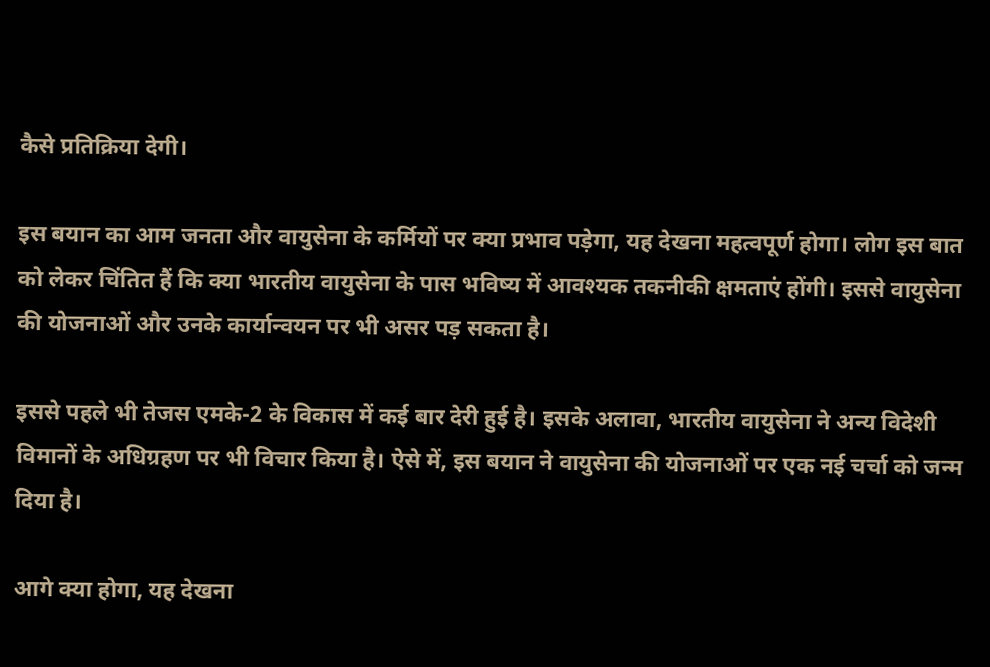कैसे प्रतिक्रिया देगी।

इस बयान का आम जनता और वायुसेना के कर्मियों पर क्या प्रभाव पड़ेगा, यह देखना महत्वपूर्ण होगा। लोग इस बात को लेकर चिंतित हैं कि क्या भारतीय वायुसेना के पास भविष्य में आवश्यक तकनीकी क्षमताएं होंगी। इससे वायुसेना की योजनाओं और उनके कार्यान्वयन पर भी असर पड़ सकता है।

इससे पहले भी तेजस एमके-2 के विकास में कई बार देरी हुई है। इसके अलावा, भारतीय वायुसेना ने अन्य विदेशी विमानों के अधिग्रहण पर भी विचार किया है। ऐसे में, इस बयान ने वायुसेना की योजनाओं पर एक नई चर्चा को जन्म दिया है।

आगे क्या होगा, यह देखना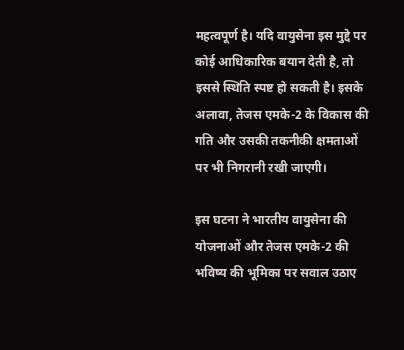महत्वपूर्ण है। यदि वायुसेना इस मुद्दे पर कोई आधिकारिक बयान देती है, तो इससे स्थिति स्पष्ट हो सकती है। इसके अलावा, तेजस एमके-2 के विकास की गति और उसकी तकनीकी क्षमताओं पर भी निगरानी रखी जाएगी।

इस घटना ने भारतीय वायुसेना की योजनाओं और तेजस एमके-2 की भविष्य की भूमिका पर सवाल उठाए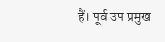हैं। पूर्व उप प्रमुख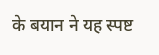के बयान ने यह स्पष्ट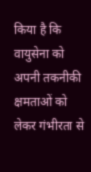किया है कि वायुसेना को अपनी तकनीकी क्षमताओं को लेकर गंभीरता से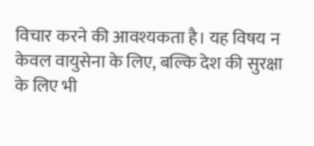विचार करने की आवश्यकता है। यह विषय न केवल वायुसेना के लिए, बल्कि देश की सुरक्षा के लिए भी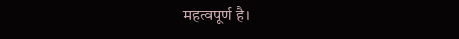महत्वपूर्ण है।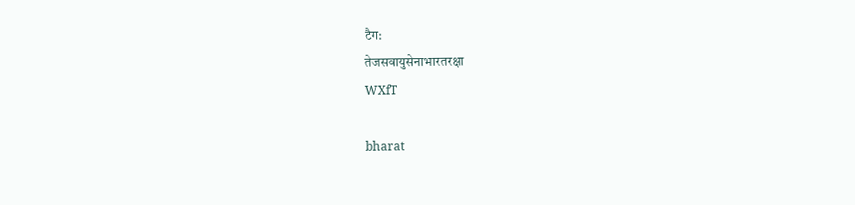टैग:
तेजसवायुसेनाभारतरक्षा
WXfT

bharat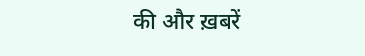की और ख़बरें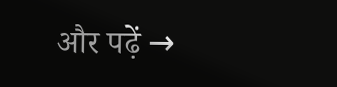और पढ़ें →